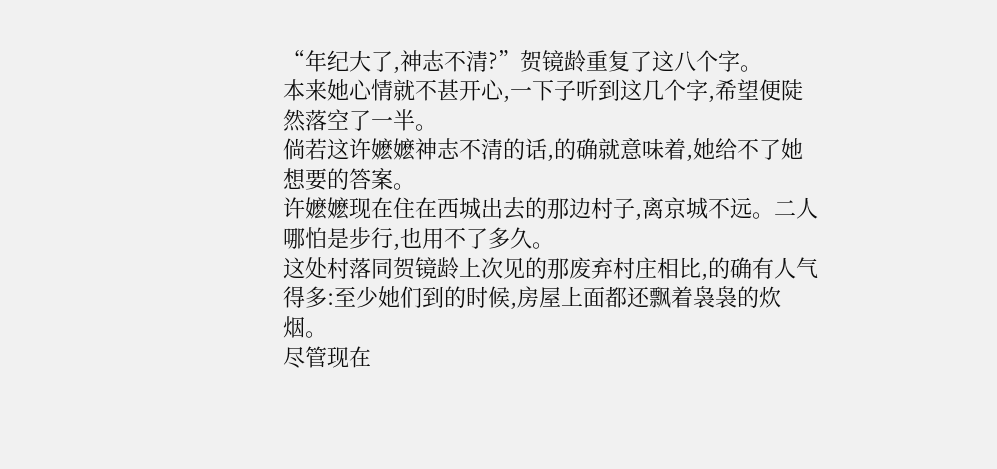“年纪大了,神志不清?”贺镜龄重复了这八个字。
本来她心情就不甚开心,一下子听到这几个字,希望便陡然落空了一半。
倘若这许嬷嬷神志不清的话,的确就意味着,她给不了她想要的答案。
许嬷嬷现在住在西城出去的那边村子,离京城不远。二人哪怕是步行,也用不了多久。
这处村落同贺镜龄上次见的那废弃村庄相比,的确有人气得多:至少她们到的时候,房屋上面都还飘着袅袅的炊烟。
尽管现在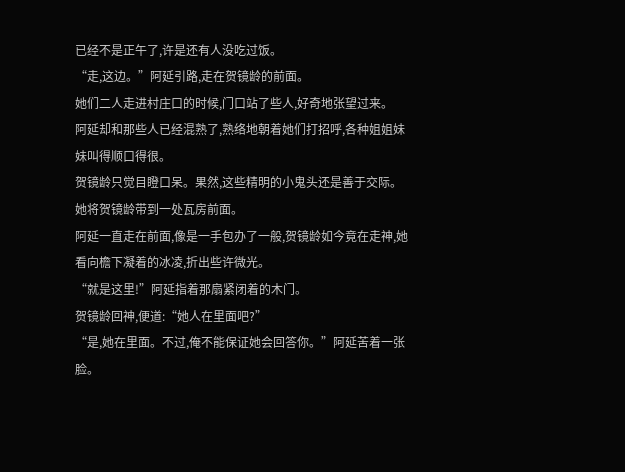已经不是正午了,许是还有人没吃过饭。
“走,这边。”阿延引路,走在贺镜龄的前面。
她们二人走进村庄口的时候,门口站了些人,好奇地张望过来。
阿延却和那些人已经混熟了,熟络地朝着她们打招呼,各种姐姐妹妹叫得顺口得很。
贺镜龄只觉目瞪口呆。果然,这些精明的小鬼头还是善于交际。
她将贺镜龄带到一处瓦房前面。
阿延一直走在前面,像是一手包办了一般,贺镜龄如今竟在走神,她看向檐下凝着的冰凌,折出些许微光。
“就是这里!”阿延指着那扇紧闭着的木门。
贺镜龄回神,便道:“她人在里面吧?”
“是,她在里面。不过,俺不能保证她会回答你。”阿延苦着一张脸。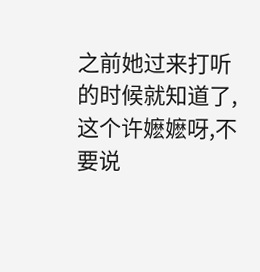之前她过来打听的时候就知道了,这个许嬷嬷呀,不要说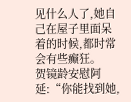见什么人了,她自己在屋子里面呆着的时候,都时常会有些癫狂。
贺镜龄安慰阿延:“你能找到她,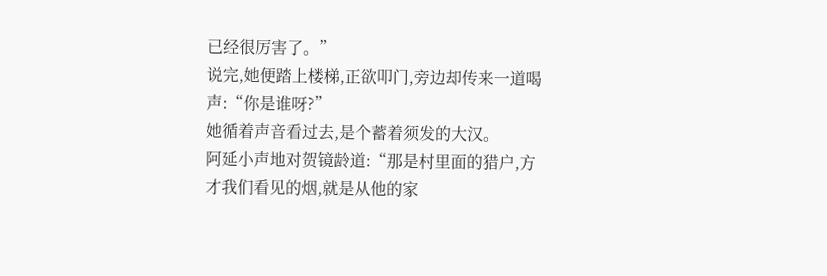已经很厉害了。”
说完,她便踏上楼梯,正欲叩门,旁边却传来一道喝声:“你是谁呀?”
她循着声音看过去,是个蓄着须发的大汉。
阿延小声地对贺镜龄道:“那是村里面的猎户,方才我们看见的烟,就是从他的家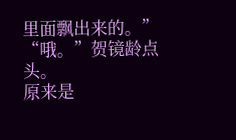里面飘出来的。”
“哦。”贺镜龄点头。
原来是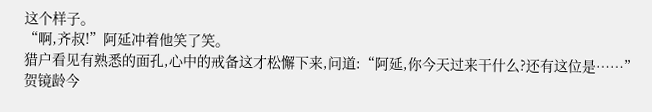这个样子。
“啊,齐叔!”阿延冲着他笑了笑。
猎户看见有熟悉的面孔,心中的戒备这才松懈下来,问道:“阿延,你今天过来干什么?还有这位是……”
贺镜龄今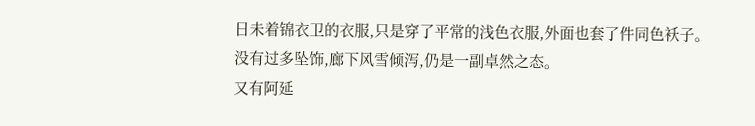日未着锦衣卫的衣服,只是穿了平常的浅色衣服,外面也套了件同色袄子。
没有过多坠饰,廊下风雪倾泻,仍是一副卓然之态。
又有阿延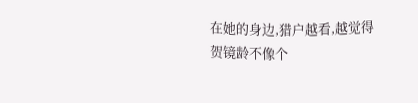在她的身边,猎户越看,越觉得贺镜龄不像个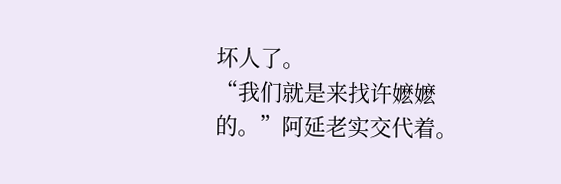坏人了。
“我们就是来找许嬷嬷的。”阿延老实交代着。